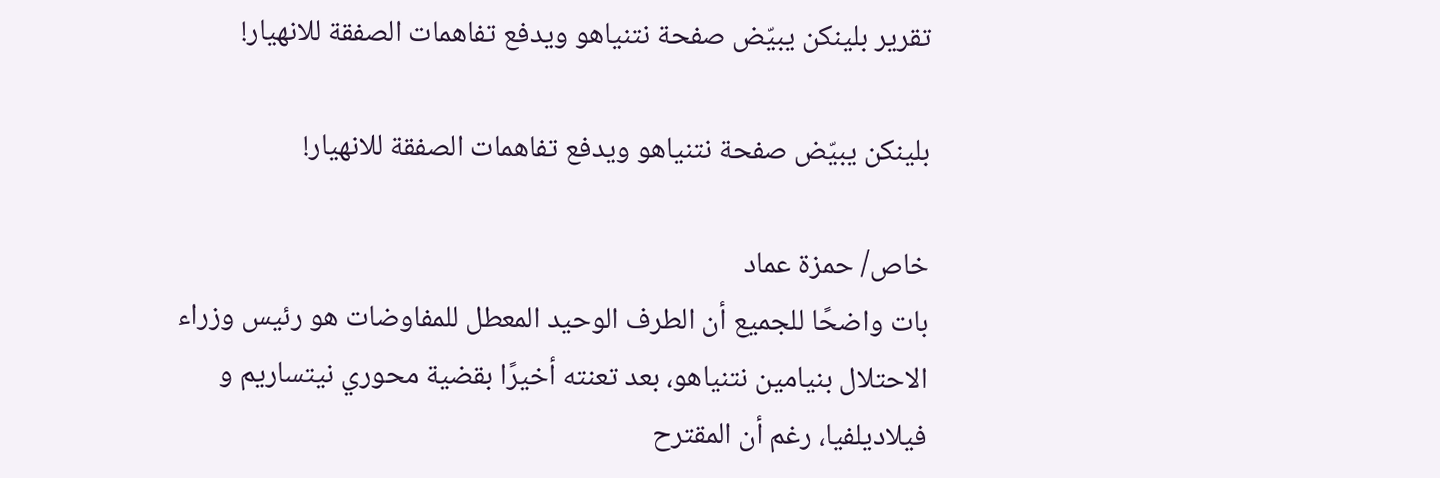تقرير بلينكن يبيّض صفحة نتنياهو ويدفع تفاهمات الصفقة للانهيار!

بلينكن يبيّض صفحة نتنياهو ويدفع تفاهمات الصفقة للانهيار!

خاص/ حمزة عماد
بات واضحًا للجميع أن الطرف الوحيد المعطل للمفاوضات هو رئيس وزراء الاحتلال بنيامين نتنياهو، بعد تعنته أخيرًا بقضية محوري نيتساريم و فيلاديلفيا، رغم أن المقترح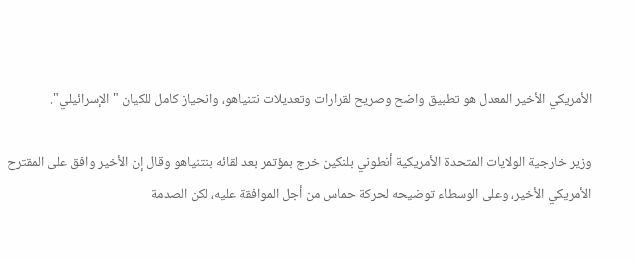الأمريكي الأخير المعدل هو تطبيق واضح وصريح لقرارات وتعديلات نتنياهو، وانحياز كامل للكيان "الإسرائيلي".

وزير خارجية الولايات المتحدة الأمريكية أنطوني بلنكين خرج بمؤتمر بعد لقائه بنتنياهو وقال إن الأخير وافق على المقترح الأمريكي الأخير، وعلى الوسطاء توضيحه لحركة حماس من أجل الموافقة عليه، لكن الصدمة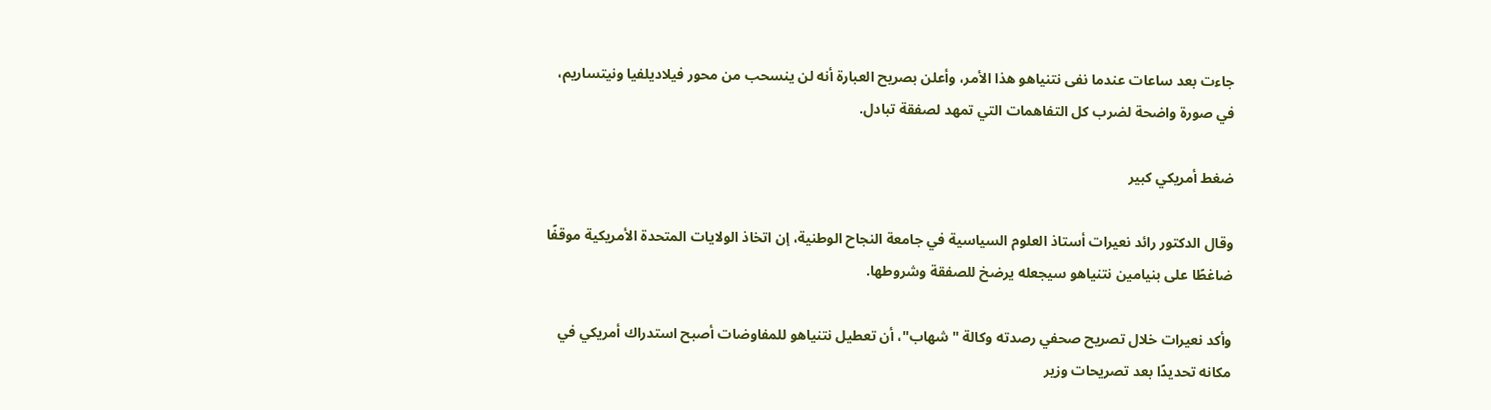جاءت بعد ساعات عندما نفى نتنياهو هذا الأمر، وأعلن بصريح العبارة أنه لن ينسحب من محور فيلاديلفيا ونيتساريم، في صورة واضحة لضرب كل التفاهمات التي تمهد لصفقة تبادل.

ضغط أمريكي كبير

وقال الدكتور رائد نعيرات أستاذ العلوم السياسية في جامعة النجاح الوطنية، إن اتخاذ الولايات المتحدة الأمريكية موقفًا ضاغطًا على بنيامين نتنياهو سيجعله يرضخ للصفقة وشروطها.

وأكد نعيرات خلال تصريح صحفي رصدته وكالة "شهاب"، أن تعطيل نتنياهو للمفاوضات أصبح استدراك أمريكي في مكانه تحديدًا بعد تصريحات وزير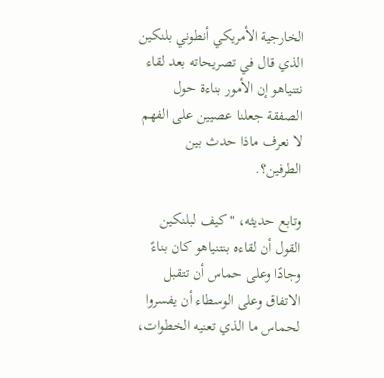الخارجية الأمريكي أنطوني بلنكين الذي قال في تصريحاته بعد لقاء نتنياهو إن الأمور بناءة حول الصفقة جعلنا عصيين على الفهم لا نعرف ماذا حدث بين الطرفين؟.

وتابع حديثه، "كيف لبلنكين القول أن لقاءه بنتنياهو كان بناءً وجادًا وعلى حماس أن تتقبل الاتفاق وعلى الوسطاء أن يفسروا لحماس ما الذي تعنيه الخطوات،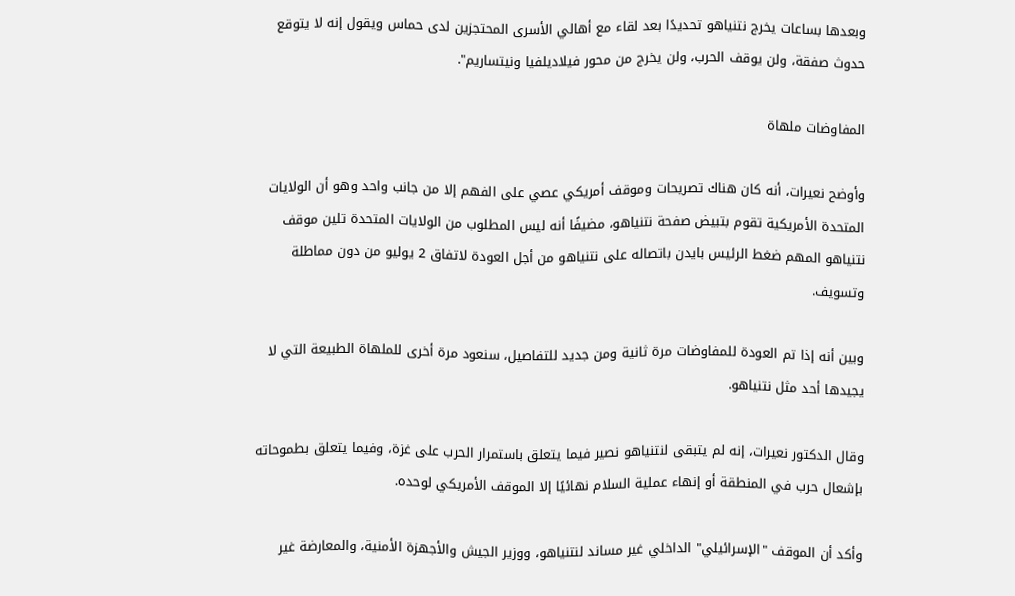وبعدها بساعات يخرج نتنياهو تحديدًا بعد لقاء مع أهالي الأسرى المحتجزين لدى حماس ويقول إنه لا يتوقع حدوث صفقة، ولن يوقف الحرب، ولن يخرج من محور فيلاديلفيا ونيتساريم".

المفاوضات ملهاة

وأوضح نعيرات، أنه كان هناك تصريحات وموقف أمريكي عصي على الفهم إلا من جانب واحد وهو أن الولايات المتحدة الأمريكية تقوم بتبيض صفحة نتنياهو، مضيفًا أنه ليس المطلوب من الولايات المتحدة تلين موقف نتنياهو المهم ضغط الرئيس بايدن باتصاله على نتنياهو من أجل العودة لاتفاق 2 يوليو من دون مماطلة وتسويف.

وبين أنه إذا تم العودة للمفاوضات مرة ثانية ومن جديد للتفاصيل، سنعود مرة أخرى للملهاة الطبيعة التي لا يجيدها أحد مثل نتنياهو.

وقال الدكتور نعيرات، إنه لم يتبقى لنتنياهو نصير فيما يتعلق باستمرار الحرب على غزة، وفيما يتعلق بطموحاته بإشعال حرب في المنطقة أو إنهاء عملية السلام نهائيًا إلا الموقف الأمريكي لوحده.

وأكد أن الموقف "الإسرائيلي" الداخلي غير مساند لنتنياهو، ووزير الجيش والأجهزة الأمنية، والمعارضة غير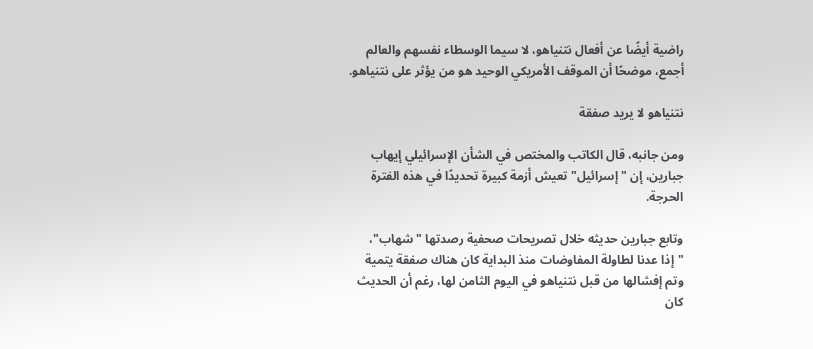راضية أيضًا عن أفعال نتنياهو، لا سيما الوسطاء نفسهم والعالم أجمع، موضحًا أن الموقف الأمريكي الوحيد هو من يؤثر على نتنياهو.

نتنياهو لا يريد صفقة

ومن جانبه، قال الكاتب والمختص في الشأن الإسرائيلي إيهاب جبارين، إن "إسرائيل" تعيش أزمة كبيرة تحديدًا في هذه الفترة الحرجة.

وتابع جبارين حديثه خلال تصريحات صحفية رصدتها "شهاب"، "إذا عدنا لطاولة المفاوضات منذ البداية كان هناك صفقة يتمية وتم إفشالها من قبل نتنياهو في اليوم الثامن لها، رغم أن الحديث كان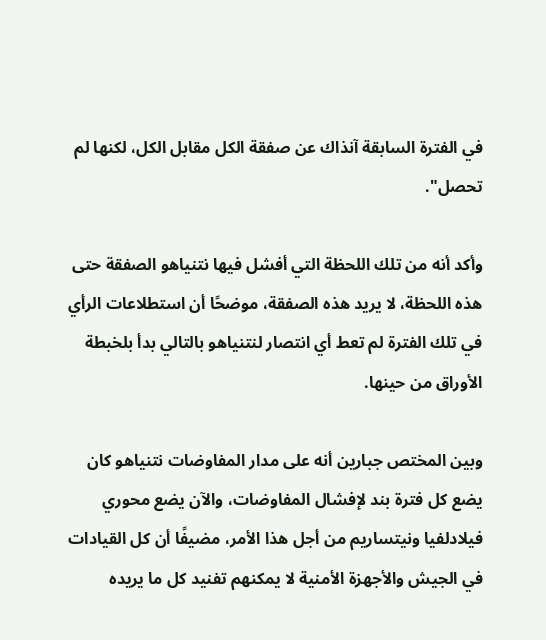في الفترة السابقة آنذاك عن صفقة الكل مقابل الكل، لكنها لم تحصل".

وأكد أنه من تلك اللحظة التي أفشل فيها نتنياهو الصفقة حتى هذه اللحظة، لا يريد هذه الصفقة، موضحًا أن استطلاعات الرأي في تلك الفترة لم تعط أي انتصار لنتنياهو بالتالي بدأ بلخبطة الأوراق من حينها.

وبين المختص جبارين أنه على مدار المفاوضات نتنياهو كان يضع كل فترة بند لإفشال المفاوضات، والآن يضع محوري فيلادلفيا ونيتساريم من أجل هذا الأمر، مضيفًا أن كل القيادات في الجيش والأجهزة الأمنية لا يمكنهم تفنيد كل ما يريده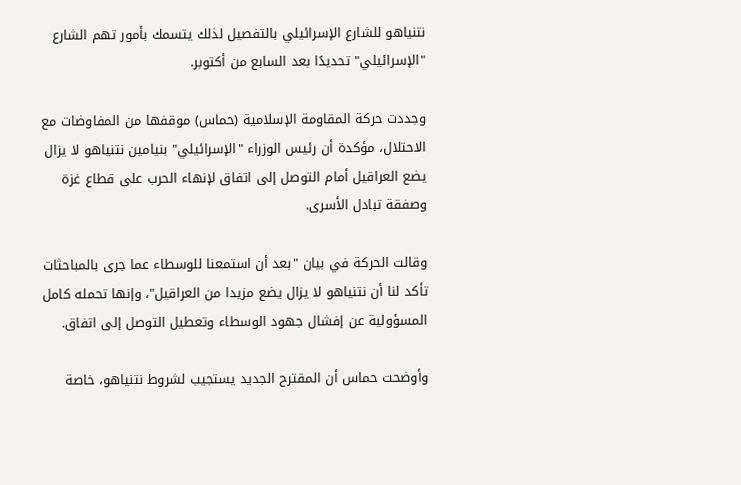نتنياهو للشارع الإسرائيلي بالتفصيل لذلك يتسمك بأمور تهم الشارع "الإسرائيلي" تحديدًا بعد السابع من أكتوبر.

وجددت حركة المقاومة الإسلامية (حماس) موقفها من المفاوضات مع الاحتلال، مؤكدة أن رئيس الوزراء "الإسرائيلي" بنيامين نتنياهو لا يزال يضع العراقيل أمام التوصل إلى اتفاق لإنهاء الحرب على قطاع غزة وصفقة تبادل الأسرى.

وقالت الحركة في بيان "بعد أن استمعنا للوسطاء عما جرى بالمباحثات تأكد لنا أن نتنياهو لا يزال يضع مزيدا من العراقيل"، وإنها تحمله كامل المسؤولية عن إفشال جهود الوسطاء وتعطيل التوصل إلى اتفاق.

وأوضحت حماس أن المقترح الجديد يستجيب لشروط نتنياهو، خاصة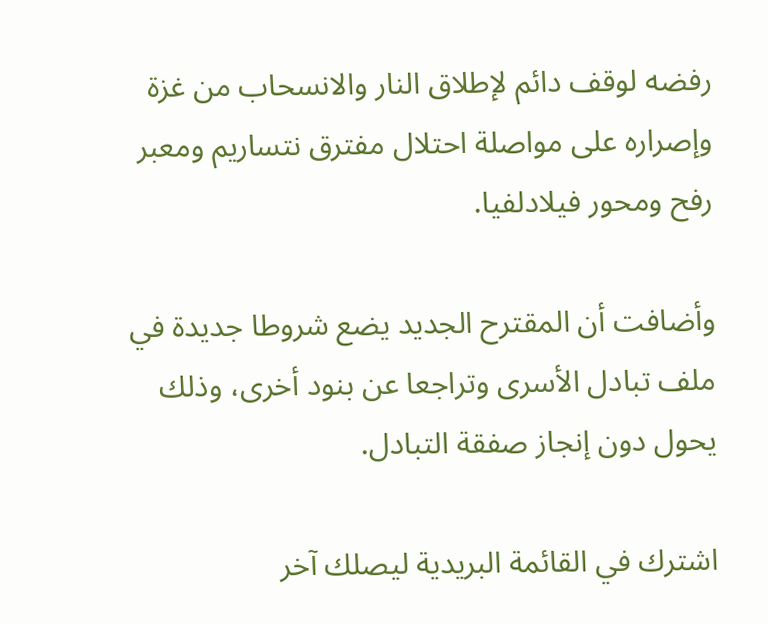رفضه لوقف دائم لإطلاق النار والانسحاب من غزة وإصراره على مواصلة احتلال مفترق نتساريم ومعبر رفح ومحور فيلادلفيا.

وأضافت أن المقترح الجديد يضع شروطا جديدة في ملف تبادل الأسرى وتراجعا عن بنود أخرى، وذلك يحول دون إنجاز صفقة التبادل.

اشترك في القائمة البريدية ليصلك آخر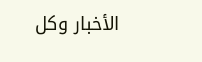الأخبار وكل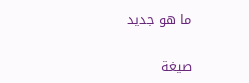ما هو جديد

صيغة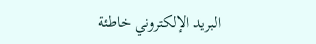البريد الإلكتروني خاطئة